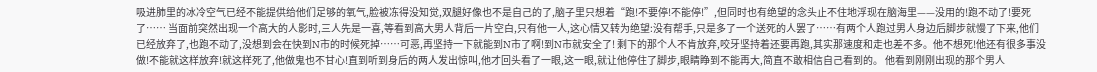吸进肺里的冰冷空气已经不能提供给他们足够的氧气,脸被冻得没知觉,双腿好像也不是自己的了,脑子里只想着“跑!不要停!不能停!”,但同时也有绝望的念头止不住地浮现在脑海里——没用的!跑不动了!要死了…… 当面前突然出现一个高大的人影时,三人先是一喜,等看到高大男人背后一片空白,只有他一人,这心情又转为绝望:没有帮手,只是多了一个送死的人罢了……有两个人跑过男人身边后脚步就慢了下来,他们已经放弃了,也跑不动了,没想到会在快到N市的时候死掉……可恶,再坚持一下就能到N市了啊!到N市就安全了! 剩下的那个人不肯放弃,咬牙坚持着还要再跑,其实那速度和走也差不多。他不想死!他还有很多事没做!不能就这样放弃!就这样死了,他做鬼也不甘心!直到听到身后的两人发出惊叫,他才回头看了一眼,这一眼,就让他停住了脚步,眼睛睁到不能再大,简直不敢相信自己看到的。 他看到刚刚出现的那个男人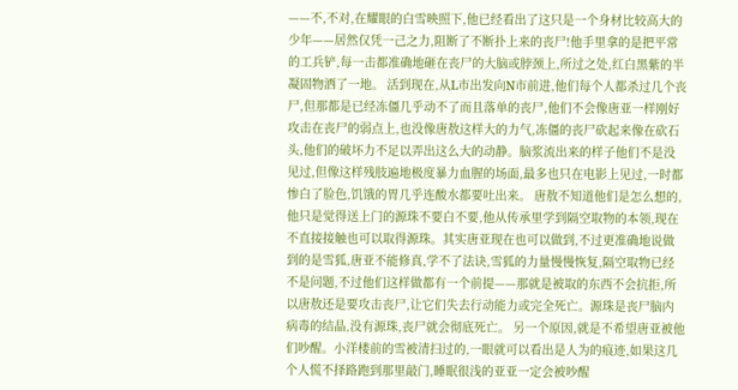——不,不对,在耀眼的白雪映照下,他已经看出了这只是一个身材比较高大的少年——居然仅凭一己之力,阻断了不断扑上来的丧尸!他手里拿的是把平常的工兵铲,每一击都准确地砸在丧尸的大脑或脖颈上,所过之处,红白黑紫的半凝固物洒了一地。 活到现在,从L市出发向N市前进,他们每个人都杀过几个丧尸,但那都是已经冻僵几乎动不了而且落单的丧尸,他们不会像唐亚一样刚好攻击在丧尸的弱点上,也没像唐敖这样大的力气,冻僵的丧尸砍起来像在砍石头,他们的破坏力不足以弄出这么大的动静。脑浆流出来的样子他们不是没见过,但像这样残肢遍地极度暴力血腥的场面,最多也只在电影上见过,一时都惨白了脸色,饥饿的胃几乎连酸水都要吐出来。 唐敖不知道他们是怎么想的,他只是觉得送上门的源珠不要白不要,他从传承里学到隔空取物的本领,现在不直接接触也可以取得源珠。其实唐亚现在也可以做到,不过更准确地说做到的是雪狐,唐亚不能修真,学不了法诀,雪狐的力量慢慢恢复,隔空取物已经不是问题,不过他们这样做都有一个前提——那就是被取的东西不会抗拒,所以唐敖还是要攻击丧尸,让它们失去行动能力或完全死亡。源珠是丧尸脑内病毒的结晶,没有源珠,丧尸就会彻底死亡。 另一个原因,就是不希望唐亚被他们吵醒。小洋楼前的雪被清扫过的,一眼就可以看出是人为的痕迹,如果这几个人慌不择路跑到那里敲门,睡眠很浅的亚亚一定会被吵醒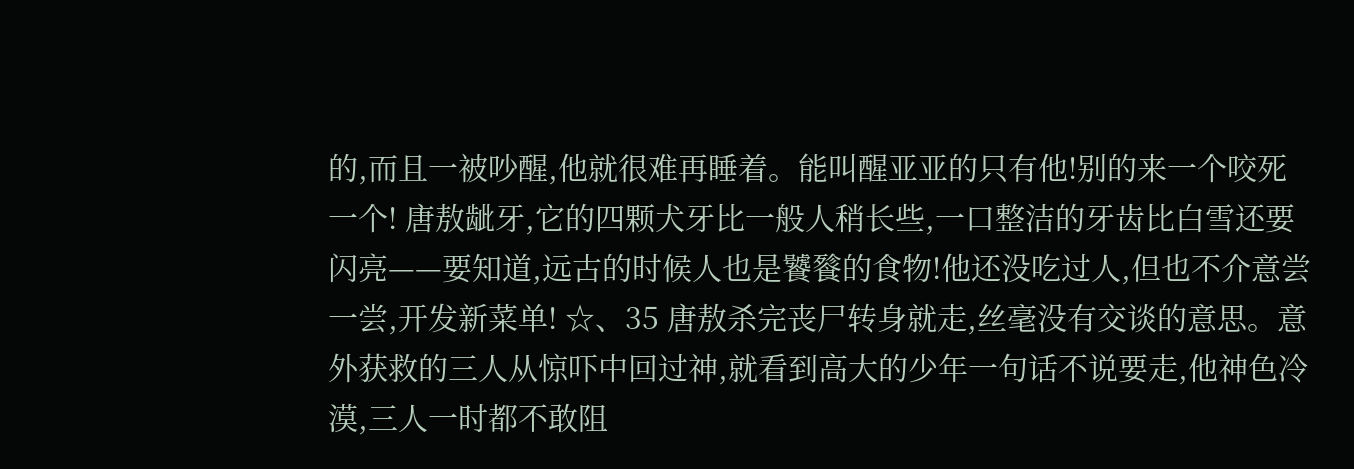的,而且一被吵醒,他就很难再睡着。能叫醒亚亚的只有他!别的来一个咬死一个! 唐敖龇牙,它的四颗犬牙比一般人稍长些,一口整洁的牙齿比白雪还要闪亮——要知道,远古的时候人也是饕餮的食物!他还没吃过人,但也不介意尝一尝,开发新菜单! ☆、35 唐敖杀完丧尸转身就走,丝毫没有交谈的意思。意外获救的三人从惊吓中回过神,就看到高大的少年一句话不说要走,他神色冷漠,三人一时都不敢阻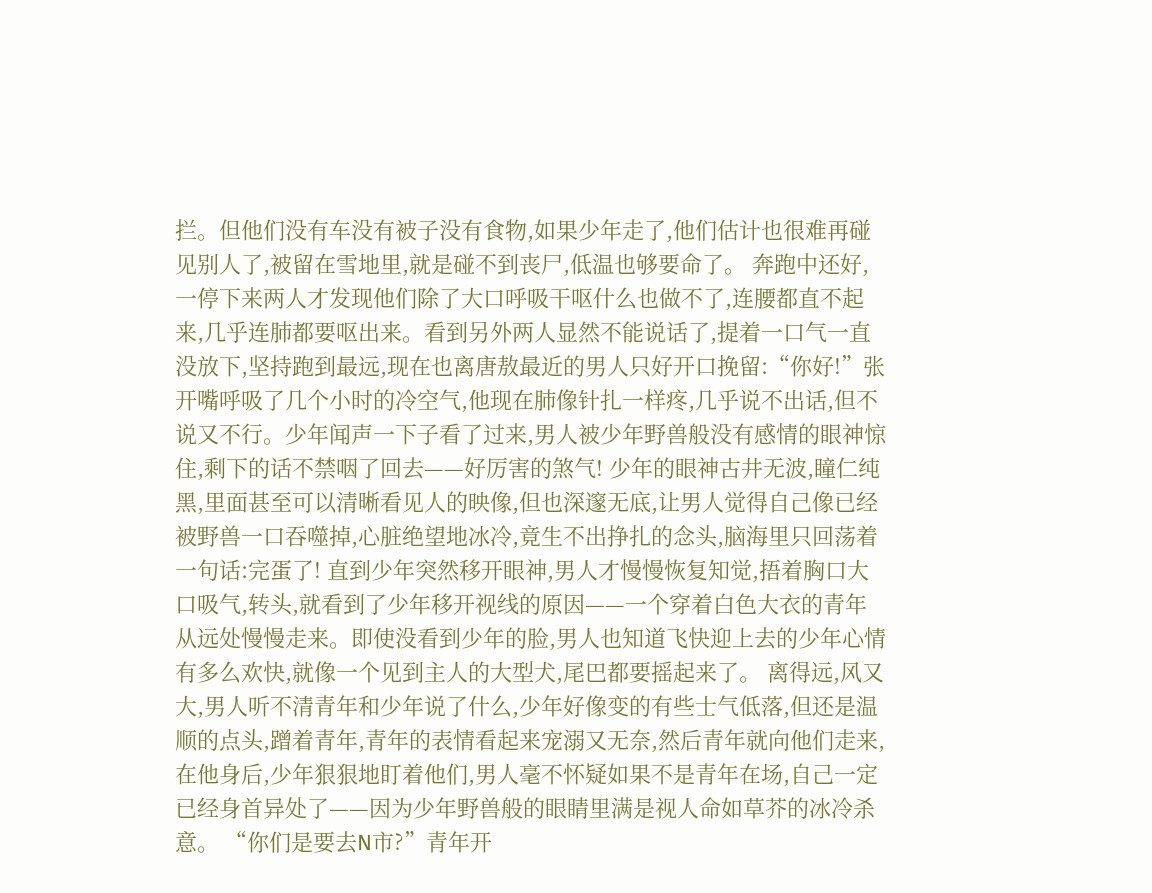拦。但他们没有车没有被子没有食物,如果少年走了,他们估计也很难再碰见别人了,被留在雪地里,就是碰不到丧尸,低温也够要命了。 奔跑中还好,一停下来两人才发现他们除了大口呼吸干呕什么也做不了,连腰都直不起来,几乎连肺都要呕出来。看到另外两人显然不能说话了,提着一口气一直没放下,坚持跑到最远,现在也离唐敖最近的男人只好开口挽留:“你好!”张开嘴呼吸了几个小时的冷空气,他现在肺像针扎一样疼,几乎说不出话,但不说又不行。少年闻声一下子看了过来,男人被少年野兽般没有感情的眼神惊住,剩下的话不禁咽了回去——好厉害的煞气! 少年的眼神古井无波,瞳仁纯黑,里面甚至可以清晰看见人的映像,但也深邃无底,让男人觉得自己像已经被野兽一口吞噬掉,心脏绝望地冰冷,竟生不出挣扎的念头,脑海里只回荡着一句话:完蛋了! 直到少年突然移开眼神,男人才慢慢恢复知觉,捂着胸口大口吸气,转头,就看到了少年移开视线的原因——一个穿着白色大衣的青年从远处慢慢走来。即使没看到少年的脸,男人也知道飞快迎上去的少年心情有多么欢快,就像一个见到主人的大型犬,尾巴都要摇起来了。 离得远,风又大,男人听不清青年和少年说了什么,少年好像变的有些士气低落,但还是温顺的点头,蹭着青年,青年的表情看起来宠溺又无奈,然后青年就向他们走来,在他身后,少年狠狠地盯着他们,男人毫不怀疑如果不是青年在场,自己一定已经身首异处了——因为少年野兽般的眼睛里满是视人命如草芥的冰冷杀意。 “你们是要去N市?”青年开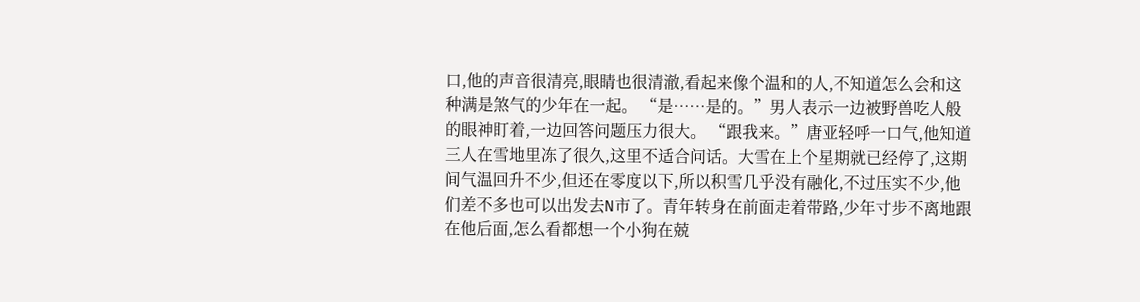口,他的声音很清亮,眼睛也很清澈,看起来像个温和的人,不知道怎么会和这种满是煞气的少年在一起。 “是……是的。”男人表示一边被野兽吃人般的眼神盯着,一边回答问题压力很大。 “跟我来。”唐亚轻呼一口气,他知道三人在雪地里冻了很久,这里不适合问话。大雪在上个星期就已经停了,这期间气温回升不少,但还在零度以下,所以积雪几乎没有融化,不过压实不少,他们差不多也可以出发去N市了。青年转身在前面走着带路,少年寸步不离地跟在他后面,怎么看都想一个小狗在兢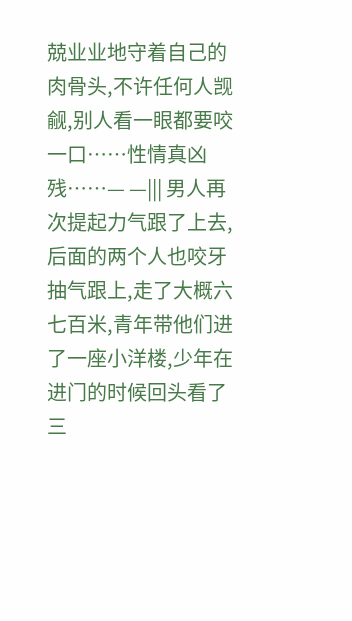兢业业地守着自己的肉骨头,不许任何人觊觎,别人看一眼都要咬一口……性情真凶残……— —||| 男人再次提起力气跟了上去,后面的两个人也咬牙抽气跟上,走了大概六七百米,青年带他们进了一座小洋楼,少年在进门的时候回头看了三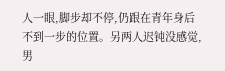人一眼,脚步却不停,仍跟在青年身后不到一步的位置。另两人迟钝没感觉,男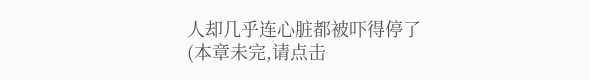人却几乎连心脏都被吓得停了
(本章未完,请点击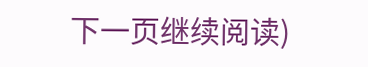下一页继续阅读)